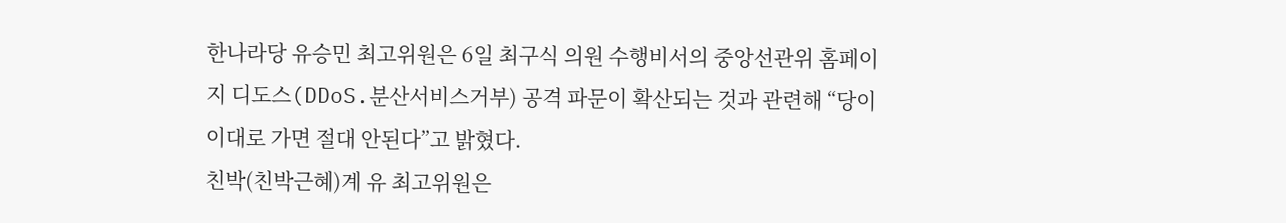한나라당 유승민 최고위원은 6일 최구식 의원 수행비서의 중앙선관위 홈페이지 디도스(DDoS.분산서비스거부) 공격 파문이 확산되는 것과 관련해 “당이 이대로 가면 절대 안된다”고 밝혔다.
친박(친박근혜)계 유 최고위원은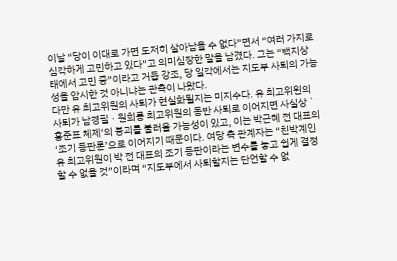이날 “당이 이대로 가면 도저히 살아남을 수 없다”면서 “여러 가지로 심각하게 고민하고 있다”고 의미심장한 말을 남겼다. 그는 “백지상태에서 고민 중”이라고 거듭 강조, 당 일각에서는 지도부 사퇴의 가능성을 암시한 것 아니냐는 관측이 나왔다.
다만 유 최고위원의 사퇴가 현실화될지는 미지수다. 유 최고위윈의 사퇴가 남경필ㆍ원희룡 최고위원의 동반 사퇴로 이어지면 사실상 `홍준표 체제’의 붕괴를 불러올 가능성이 있고, 이는 박근혜 전 대표의 ‘조기 등판론’으로 이어지기 때문이다. 여당 측 관계자는 “친박계인 유 최고위원이 박 전 대표의 조기 등판이라는 변수를 놓고 쉽게 결정할 수 없을 것”이라며 “지도부에서 사퇴할지는 단언할 수 없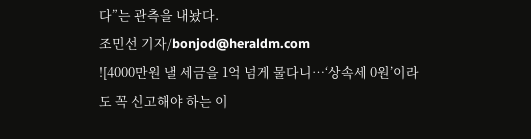다”는 관측을 내놨다.
조민선 기자/bonjod@heraldm.com
![4000만원 낼 세금을 1억 넘게 물다니…‘상속세 0원’이라도 꼭 신고해야 하는 이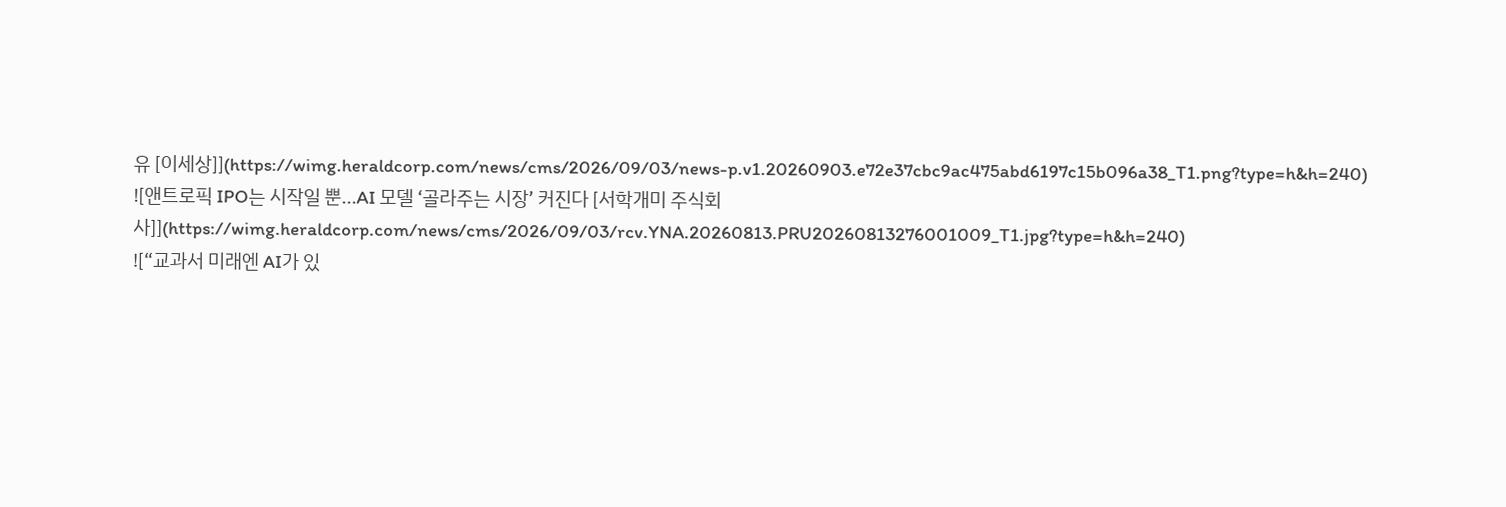유 [이세상]](https://wimg.heraldcorp.com/news/cms/2026/09/03/news-p.v1.20260903.e72e37cbc9ac475abd6197c15b096a38_T1.png?type=h&h=240)
![앤트로픽 IPO는 시작일 뿐…AI 모델 ‘골라주는 시장’ 커진다 [서학개미 주식회사]](https://wimg.heraldcorp.com/news/cms/2026/09/03/rcv.YNA.20260813.PRU20260813276001009_T1.jpg?type=h&h=240)
![“교과서 미래엔 AI가 있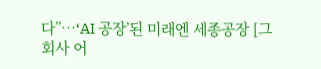다”…‘AI 공장’된 미래엔 세종공장 [그 회사 어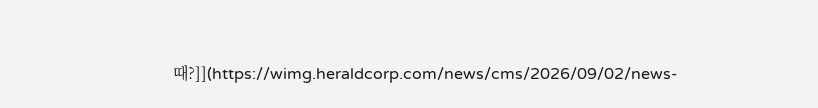때?]](https://wimg.heraldcorp.com/news/cms/2026/09/02/news-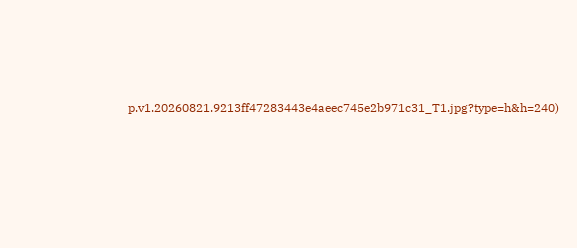p.v1.20260821.9213ff47283443e4aeec745e2b971c31_T1.jpg?type=h&h=240)